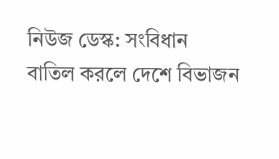নিউজ ডেস্ক: সংবিধান বাতিল করলে দেশে বিভাজন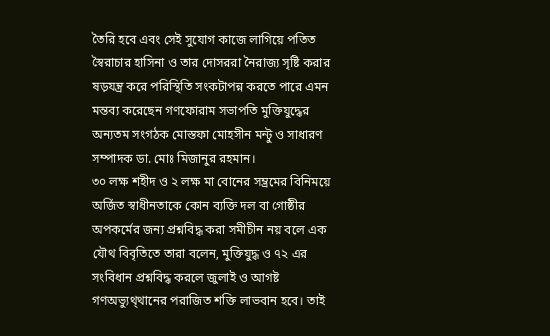তৈরি হবে এবং সেই সুযোগ কাজে লাগিয়ে পতিত স্বৈরাচার হাসিনা ও তার দোসররা নৈরাজ্য সৃষ্টি করার ষড়যন্ত্র করে পরিস্থিতি সংকটাপন্ন করতে পারে এমন মন্তব্য করেছেন গণফোরাম সভাপতি মুক্তিযুদ্ধের অন্যতম সংগঠক মোস্তফা মোহসীন মন্টু ও সাধারণ সম্পাদক ডা. মোঃ মিজানুর রহমান।
৩০ লক্ষ শহীদ ও ২ লক্ষ মা বোনের সম্ভ্রমের বিনিময়ে অর্জিত স্বাধীনতাকে কোন ব্যক্তি দল বা গোষ্ঠীর অপকর্মের জন্য প্রশ্নবিদ্ধ করা সমীচীন নয় বলে এক যৌথ বিবৃতিতে তারা বলেন, মুক্তিযুদ্ধ ও ৭২ এর সংবিধান প্রশ্নবিদ্ধ করলে জুলাই ও আগষ্ট গণঅভ্যুথ্থানের পরাজিত শক্তি লাভবান হবে। তাই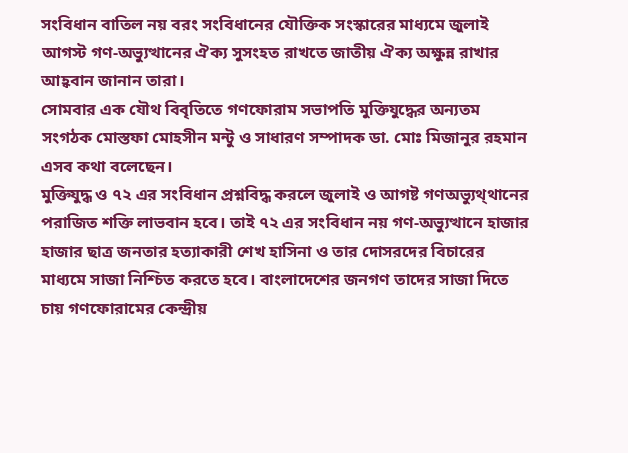সংবিধান বাতিল নয় বরং সংবিধানের যৌক্তিক সংস্কারের মাধ্যমে জুলাই আগস্ট গণ-অভ্যুত্থানের ঐক্য সুসংহত রাখতে জাতীয় ঐক্য অক্ষুন্ন রাখার আহ্ববান জানান তারা।
সোমবার এক যৌথ বিবৃতিতে গণফোরাম সভাপতি মুক্তিযুদ্ধের অন্যতম সংগঠক মোস্তফা মোহসীন মন্টু ও সাধারণ সম্পাদক ডা. মোঃ মিজানুর রহমান এসব কথা বলেছেন।
মুক্তিযুদ্ধ ও ৭২ এর সংবিধান প্রশ্নবিদ্ধ করলে জুলাই ও আগষ্ট গণঅভ্যুথ্থানের পরাজিত শক্তি লাভবান হবে। তাই ৭২ এর সংবিধান নয় গণ-অভ্যুত্থানে হাজার হাজার ছাত্র জনতার হত্যাকারী শেখ হাসিনা ও তার দোসরদের বিচারের মাধ্যমে সাজা নিশ্চিত করতে হবে। বাংলাদেশের জনগণ তাদের সাজা দিতে চায় গণফোরামের কেন্দ্রীয়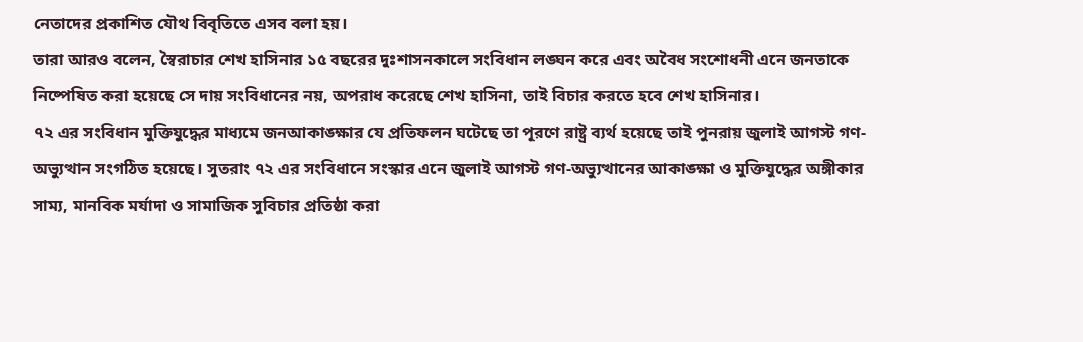নেতাদের প্রকাশিত যৌথ বিবৃতিতে এসব বলা হয়।
তারা আরও বলেন, স্বৈরাচার শেখ হাসিনার ১৫ বছরের দুঃশাসনকালে সংবিধান লঙ্ঘন করে এবং অবৈধ সংশোধনী এনে জনতাকে নিষ্পেষিত করা হয়েছে সে দায় সংবিধানের নয়, অপরাধ করেছে শেখ হাসিনা, তাই বিচার করতে হবে শেখ হাসিনার।
৭২ এর সংবিধান মুক্তিযুদ্ধের মাধ্যমে জনআকাঙ্ক্ষার যে প্রতিফলন ঘটেছে তা পূরণে রাষ্ট্র ব্যর্থ হয়েছে তাই পুনরায় জুলাই আগস্ট গণ-অভ্যুত্থান সংগঠিত হয়েছে। সুতরাং ৭২ এর সংবিধানে সংস্কার এনে জুলাই আগস্ট গণ-অভ্যুত্থানের আকাঙ্ক্ষা ও মুক্তিযুদ্ধের অঙ্গীকার সাম্য, মানবিক মর্যাদা ও সামাজিক সুবিচার প্রতিষ্ঠা করা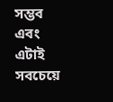সম্ভব এবং এটাই সবচেয়ে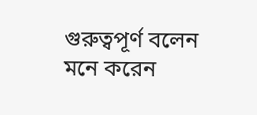গুরুত্বপূর্ণ বলেন মনে করেন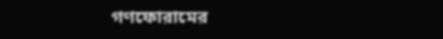গণফোরামের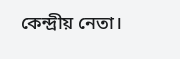কেন্দ্রীয় নেতা।